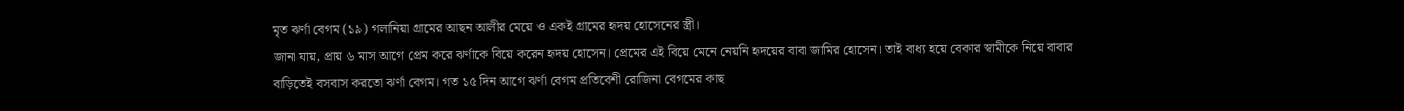মৃত ঝর্ণা বেগম (১৯) গলানিয়া গ্রামের আছন আলীর মেয়ে ও একই গ্রামের হৃদয় হোসেনের স্ত্রী।
জানা যায়, প্রায় ৬ মাস আগে প্রেম করে ঝর্ণাকে বিয়ে করেন হৃদয় হোসেন। প্রেমের এই বিয়ে মেনে নেয়নি হৃদয়ের বাবা জামির হোসেন। তাই বাধ্য হয়ে বেকার স্বামীকে নিয়ে বাবার বাড়িতেই বসবাস করতো ঝর্ণা বেগম। গত ১৫ দিন আগে ঝর্ণা বেগম প্রতিবেশী রোজিনা বেগমের কাছ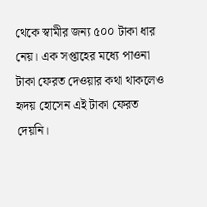থেকে স্বামীর জন্য ৫০০ টাকা ধার নেয়। এক সপ্তাহের মধ্যে পাওনা টাকা ফেরত দেওয়ার কথা থাকলেও হৃদয় হোসেন এই টাকা ফেরত দেয়নি।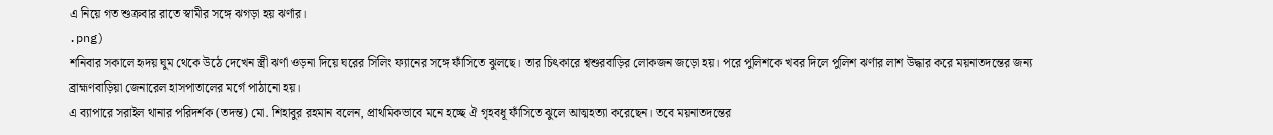এ নিয়ে গত শুক্রবার রাতে স্বামীর সঙ্গে ঝগড়া হয় ঝর্ণার।
.png)
শনিবার সকালে হৃদয় ঘুম থেকে উঠে দেখেন স্ত্রী ঝর্ণা ওড়না দিয়ে ঘরের সিলিং ফ্যানের সঙ্গে ফাঁসিতে ঝুলছে। তার চিৎকারে শ্বশুরবাড়ির লোকজন জড়ো হয়। পরে পুলিশকে খবর দিলে পুলিশ ঝর্ণার লাশ উদ্ধার করে ময়নাতদন্তের জন্য ব্রাহ্মণবাড়িয়া জেনারেল হাসপাতালের মর্গে পাঠানো হয়।
এ ব্যাপারে সরাইল থানার পরিদর্শক (তদন্ত) মো. শিহাবুর রহমান বলেন, প্রাথমিকভাবে মনে হচ্ছে ঐ গৃহবধূ ফাঁসিতে ঝুলে আত্মহত্যা করেছেন। তবে ময়নাতদন্তের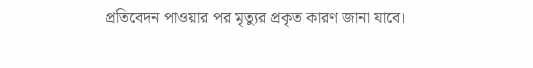প্রতিবেদন পাওয়ার পর মৃত্যুর প্রকৃত কারণ জানা যাবে।